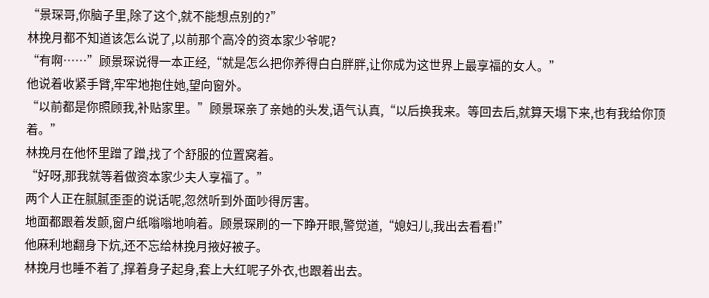“景琛哥,你脑子里,除了这个,就不能想点别的?”
林挽月都不知道该怎么说了,以前那个高冷的资本家少爷呢?
“有啊……”顾景琛说得一本正经,“就是怎么把你养得白白胖胖,让你成为这世界上最享福的女人。”
他说着收紧手臂,牢牢地抱住她,望向窗外。
“以前都是你照顾我,补贴家里。”顾景琛亲了亲她的头发,语气认真,“以后换我来。等回去后,就算天塌下来,也有我给你顶着。”
林挽月在他怀里蹭了蹭,找了个舒服的位置窝着。
“好呀,那我就等着做资本家少夫人享福了。”
两个人正在腻腻歪歪的说话呢,忽然听到外面吵得厉害。
地面都跟着发颤,窗户纸嗡嗡地响着。顾景琛刷的一下睁开眼,警觉道,“媳妇儿,我出去看看!”
他麻利地翻身下炕,还不忘给林挽月掖好被子。
林挽月也睡不着了,撑着身子起身,套上大红呢子外衣,也跟着出去。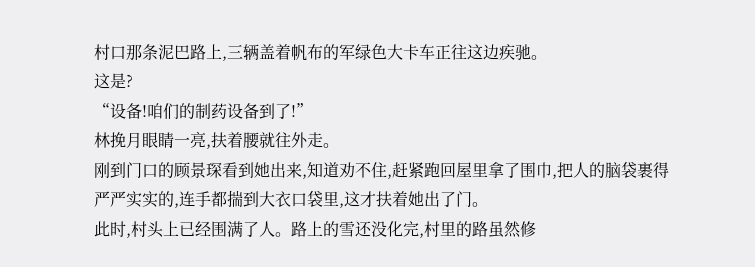村口那条泥巴路上,三辆盖着帆布的军绿色大卡车正往这边疾驰。
这是?
“设备!咱们的制药设备到了!”
林挽月眼睛一亮,扶着腰就往外走。
刚到门口的顾景琛看到她出来,知道劝不住,赶紧跑回屋里拿了围巾,把人的脑袋裹得严严实实的,连手都揣到大衣口袋里,这才扶着她出了门。
此时,村头上已经围满了人。路上的雪还没化完,村里的路虽然修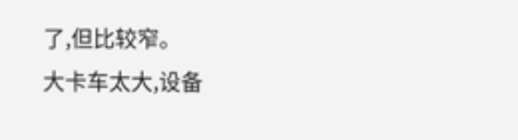了,但比较窄。
大卡车太大,设备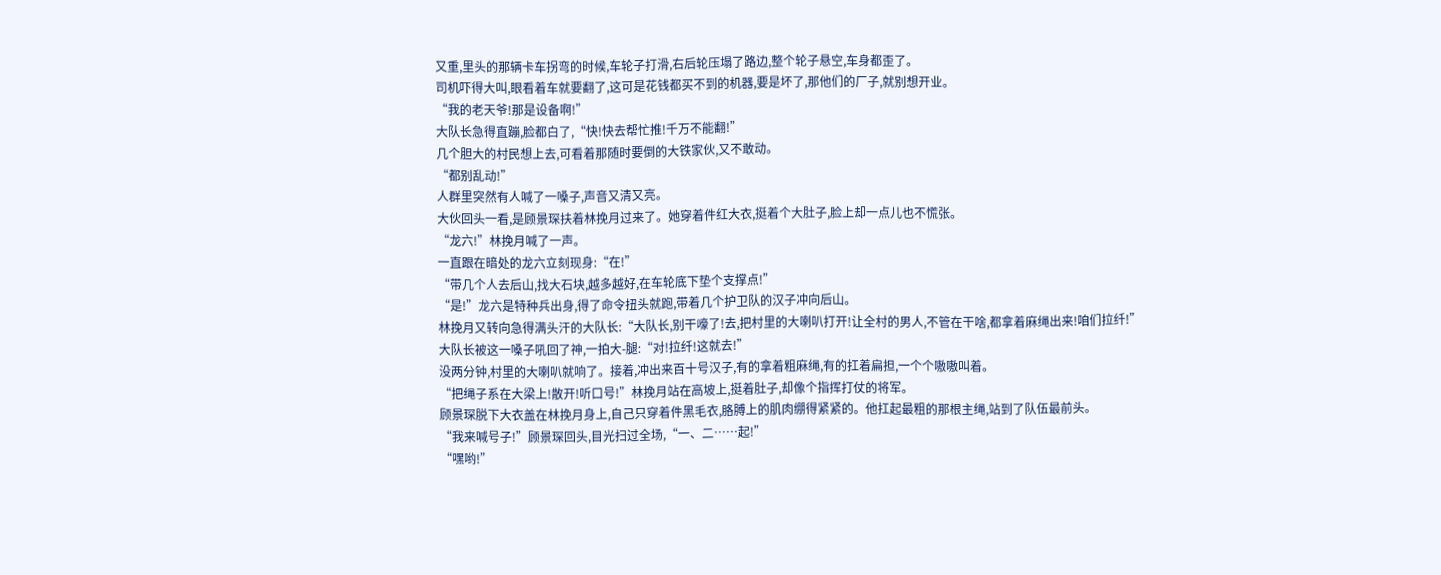又重,里头的那辆卡车拐弯的时候,车轮子打滑,右后轮压塌了路边,整个轮子悬空,车身都歪了。
司机吓得大叫,眼看着车就要翻了,这可是花钱都买不到的机器,要是坏了,那他们的厂子,就别想开业。
“我的老天爷!那是设备啊!”
大队长急得直蹦,脸都白了,“快!快去帮忙推!千万不能翻!”
几个胆大的村民想上去,可看着那随时要倒的大铁家伙,又不敢动。
“都别乱动!”
人群里突然有人喊了一嗓子,声音又清又亮。
大伙回头一看,是顾景琛扶着林挽月过来了。她穿着件红大衣,挺着个大肚子,脸上却一点儿也不慌张。
“龙六!”林挽月喊了一声。
一直跟在暗处的龙六立刻现身:“在!”
“带几个人去后山,找大石块,越多越好,在车轮底下垫个支撑点!”
“是!”龙六是特种兵出身,得了命令扭头就跑,带着几个护卫队的汉子冲向后山。
林挽月又转向急得满头汗的大队长:“大队长,别干嚎了!去,把村里的大喇叭打开!让全村的男人,不管在干啥,都拿着麻绳出来!咱们拉纤!”
大队长被这一嗓子吼回了神,一拍大-腿:“对!拉纤!这就去!”
没两分钟,村里的大喇叭就响了。接着,冲出来百十号汉子,有的拿着粗麻绳,有的扛着扁担,一个个嗷嗷叫着。
“把绳子系在大梁上!散开!听口号!”林挽月站在高坡上,挺着肚子,却像个指挥打仗的将军。
顾景琛脱下大衣盖在林挽月身上,自己只穿着件黑毛衣,胳膊上的肌肉绷得紧紧的。他扛起最粗的那根主绳,站到了队伍最前头。
“我来喊号子!”顾景琛回头,目光扫过全场,“一、二……起!”
“嘿哟!”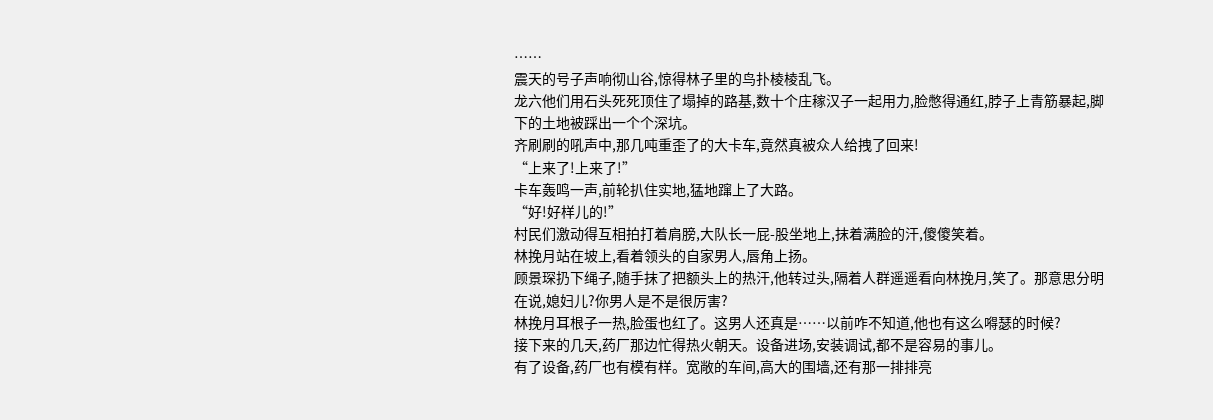……
震天的号子声响彻山谷,惊得林子里的鸟扑棱棱乱飞。
龙六他们用石头死死顶住了塌掉的路基,数十个庄稼汉子一起用力,脸憋得通红,脖子上青筋暴起,脚下的土地被踩出一个个深坑。
齐刷刷的吼声中,那几吨重歪了的大卡车,竟然真被众人给拽了回来!
“上来了!上来了!”
卡车轰鸣一声,前轮扒住实地,猛地蹿上了大路。
“好!好样儿的!”
村民们激动得互相拍打着肩膀,大队长一屁-股坐地上,抹着满脸的汗,傻傻笑着。
林挽月站在坡上,看着领头的自家男人,唇角上扬。
顾景琛扔下绳子,随手抹了把额头上的热汗,他转过头,隔着人群遥遥看向林挽月,笑了。那意思分明在说,媳妇儿?你男人是不是很厉害?
林挽月耳根子一热,脸蛋也红了。这男人还真是……以前咋不知道,他也有这么嘚瑟的时候?
接下来的几天,药厂那边忙得热火朝天。设备进场,安装调试,都不是容易的事儿。
有了设备,药厂也有模有样。宽敞的车间,高大的围墙,还有那一排排亮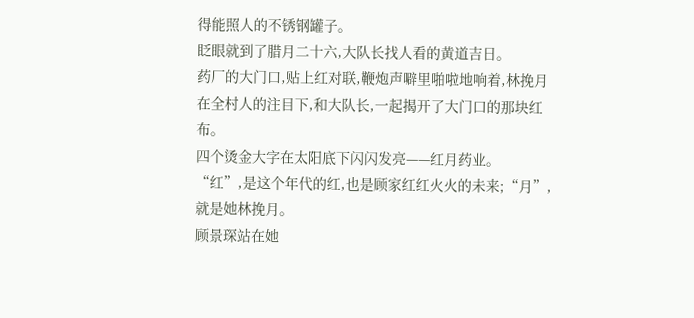得能照人的不锈钢罐子。
眨眼就到了腊月二十六,大队长找人看的黄道吉日。
药厂的大门口,贴上红对联,鞭炮声噼里啪啦地响着,林挽月在全村人的注目下,和大队长,一起揭开了大门口的那块红布。
四个烫金大字在太阳底下闪闪发亮——红月药业。
“红”,是这个年代的红,也是顾家红红火火的未来;“月”,就是她林挽月。
顾景琛站在她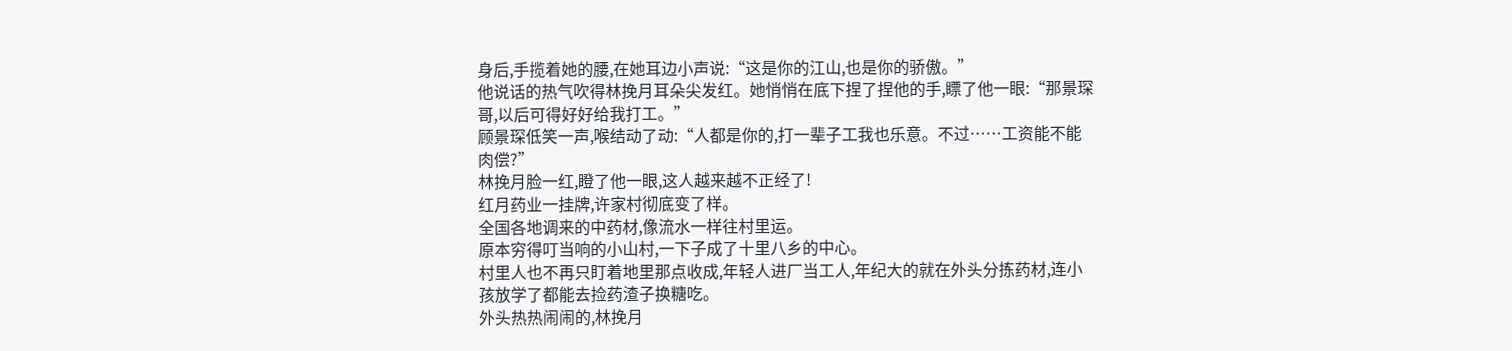身后,手揽着她的腰,在她耳边小声说:“这是你的江山,也是你的骄傲。”
他说话的热气吹得林挽月耳朵尖发红。她悄悄在底下捏了捏他的手,瞟了他一眼:“那景琛哥,以后可得好好给我打工。”
顾景琛低笑一声,喉结动了动:“人都是你的,打一辈子工我也乐意。不过……工资能不能肉偿?”
林挽月脸一红,瞪了他一眼,这人越来越不正经了!
红月药业一挂牌,许家村彻底变了样。
全国各地调来的中药材,像流水一样往村里运。
原本穷得叮当响的小山村,一下子成了十里八乡的中心。
村里人也不再只盯着地里那点收成,年轻人进厂当工人,年纪大的就在外头分拣药材,连小孩放学了都能去捡药渣子换糖吃。
外头热热闹闹的,林挽月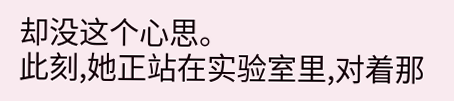却没这个心思。
此刻,她正站在实验室里,对着那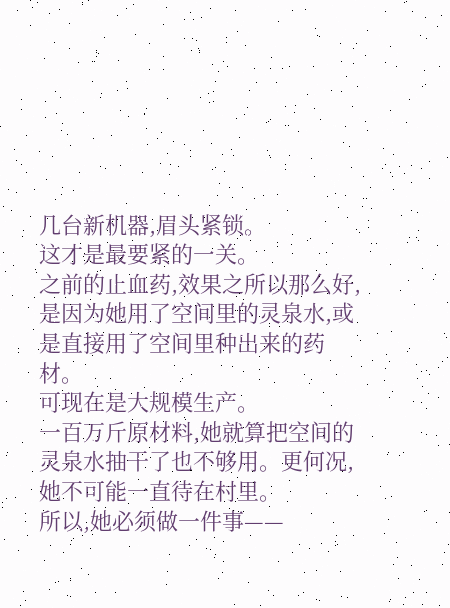几台新机器,眉头紧锁。
这才是最要紧的一关。
之前的止血药,效果之所以那么好,是因为她用了空间里的灵泉水,或是直接用了空间里种出来的药材。
可现在是大规模生产。
一百万斤原材料,她就算把空间的灵泉水抽干了也不够用。更何况,她不可能一直待在村里。
所以,她必须做一件事——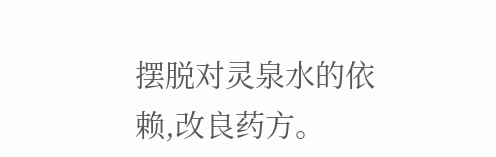摆脱对灵泉水的依赖,改良药方。